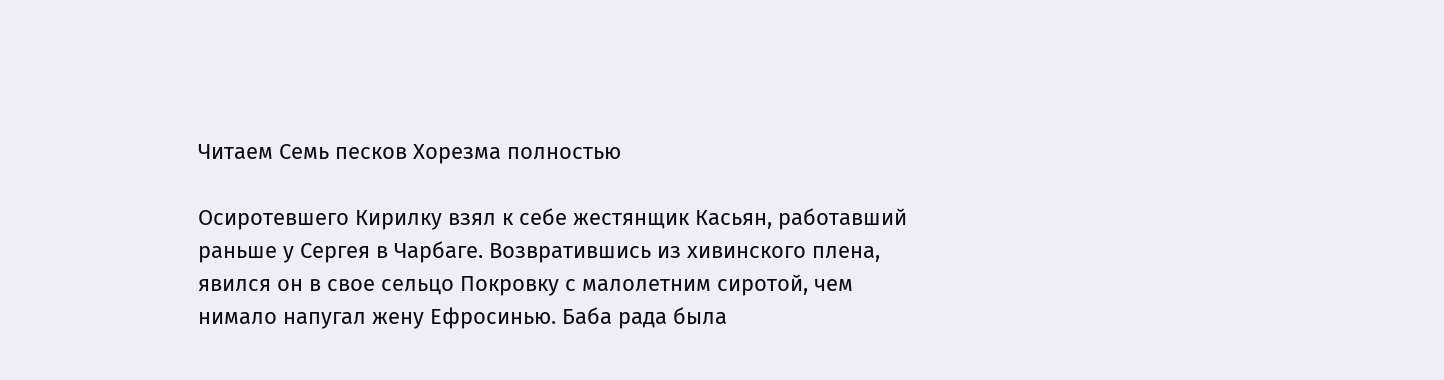Читаем Семь песков Хорезма полностью

Осиротевшего Кирилку взял к себе жестянщик Касьян, работавший раньше у Сергея в Чарбаге. Возвратившись из хивинского плена, явился он в свое сельцо Покровку с малолетним сиротой, чем нимало напугал жену Ефросинью. Баба рада была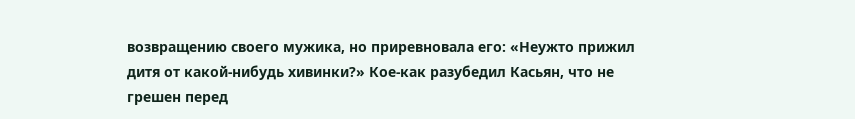возвращению своего мужика, но приревновала его: «Неужто прижил дитя от какой-нибудь хивинки?» Кое-как разубедил Касьян, что не грешен перед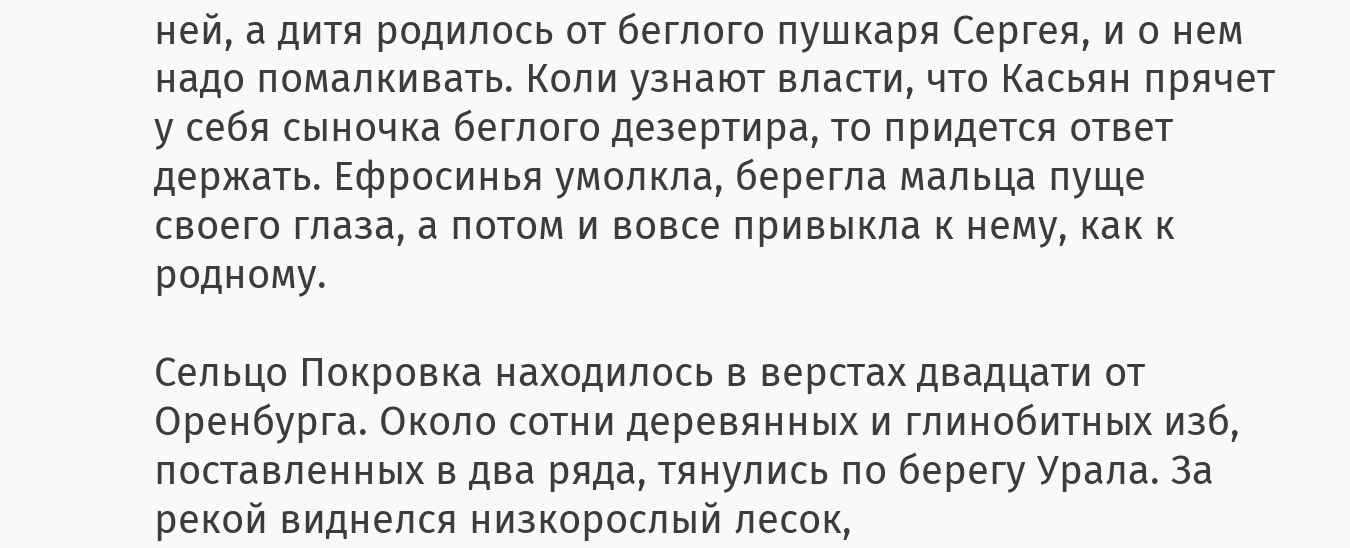ней, а дитя родилось от беглого пушкаря Сергея, и о нем надо помалкивать. Коли узнают власти, что Касьян прячет у себя сыночка беглого дезертира, то придется ответ держать. Ефросинья умолкла, берегла мальца пуще своего глаза, а потом и вовсе привыкла к нему, как к родному.

Сельцо Покровка находилось в верстах двадцати от Оренбурга. Около сотни деревянных и глинобитных изб, поставленных в два ряда, тянулись по берегу Урала. За рекой виднелся низкорослый лесок,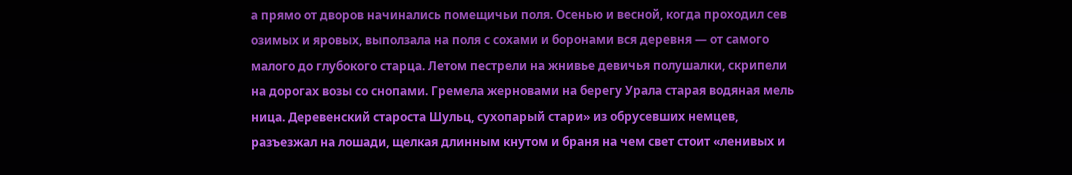а прямо от дворов начинались помещичьи поля. Осенью и весной, когда проходил сев озимых и яровых, выползала на поля с сохами и боронами вся деревня — от самого малого до глубокого старца. Летом пестрели на жнивье девичья полушалки, скрипели на дорогах возы со снопами. Гремела жерновами на берегу Урала старая водяная мель ница. Деревенский староста Шульц, сухопарый стари» из обрусевших немцев, разъезжал на лошади, щелкая длинным кнутом и браня на чем свет стоит «ленивых и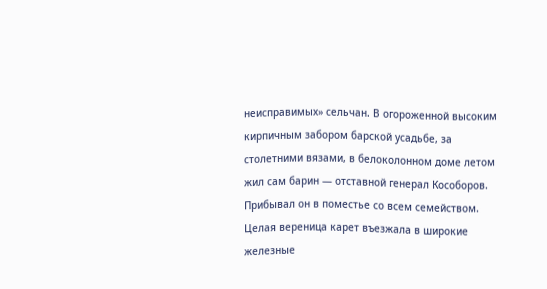неисправимых» сельчан. В огороженной высоким кирпичным забором барской усадьбе, за столетними вязами, в белоколонном доме летом жил сам барин — отставной генерал Кособоров. Прибывал он в поместье со всем семейством. Целая вереница карет въезжала в широкие железные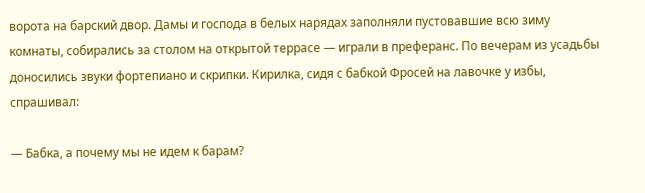ворота на барский двор. Дамы и господа в белых нарядах заполняли пустовавшие всю зиму комнаты, собирались за столом на открытой террасе — играли в преферанс. По вечерам из усадьбы доносились звуки фортепиано и скрипки. Кирилка, сидя с бабкой Фросей на лавочке у избы, спрашивал:

— Бабка, а почему мы не идем к барам?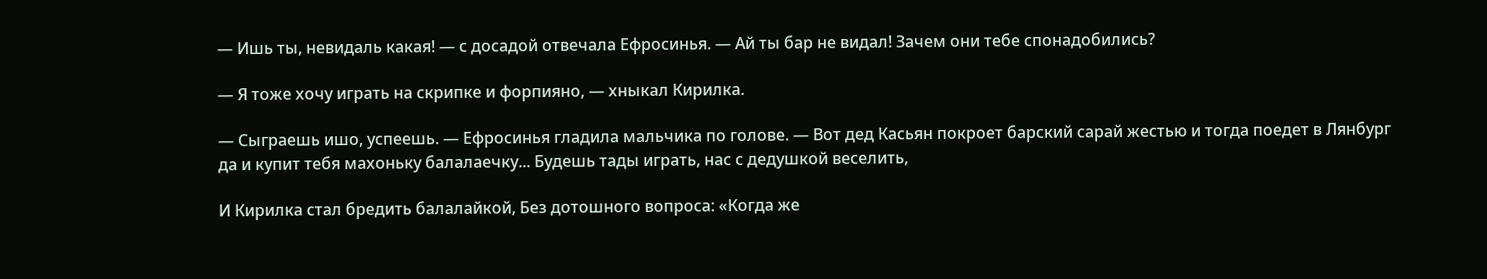— Ишь ты, невидаль какая! — с досадой отвечала Ефросинья. — Ай ты бар не видал! Зачем они тебе спонадобились?

— Я тоже хочу играть на скрипке и форпияно, — хныкал Кирилка.

— Сыграешь ишо, успеешь. — Ефросинья гладила мальчика по голове. — Вот дед Касьян покроет барский сарай жестью и тогда поедет в Лянбург да и купит тебя махоньку балалаечку... Будешь тады играть, нас с дедушкой веселить,

И Кирилка стал бредить балалайкой, Без дотошного вопроса: «Когда же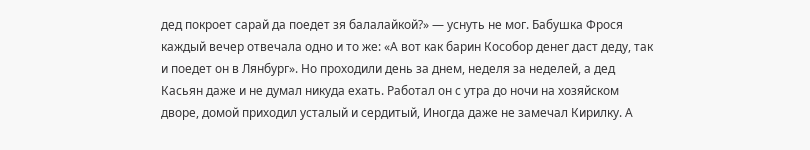дед покроет сарай да поедет зя балалайкой?» — уснуть не мог. Бабушка Фрося каждый вечер отвечала одно и то же: «А вот как барин Кособор денег даст деду, так и поедет он в Лянбург». Но проходили день за днем, неделя за неделей, а дед Касьян даже и не думал никуда ехать. Работал он с утра до ночи на хозяйском дворе, домой приходил усталый и сердитый, Иногда даже не замечал Кирилку. А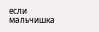если мальчишка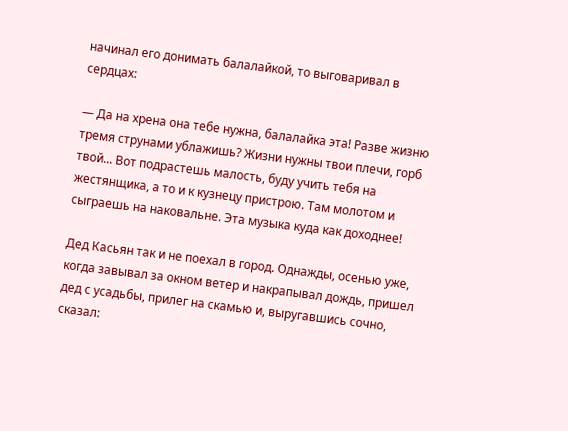начинал его донимать балалайкой, то выговаривал в сердцах:

— Да на хрена она тебе нужна, балалайка эта! Разве жизню тремя струнами ублажишь? Жизни нужны твои плечи, горб твой... Вот подрастешь малость, буду учить тебя на жестянщика, а то и к кузнецу пристрою. Там молотом и сыграешь на наковальне. Эта музыка куда как доходнее!

Дед Касьян так и не поехал в город. Однажды, осенью уже, когда завывал за окном ветер и накрапывал дождь, пришел дед с усадьбы, прилег на скамью и, выругавшись сочно, сказал: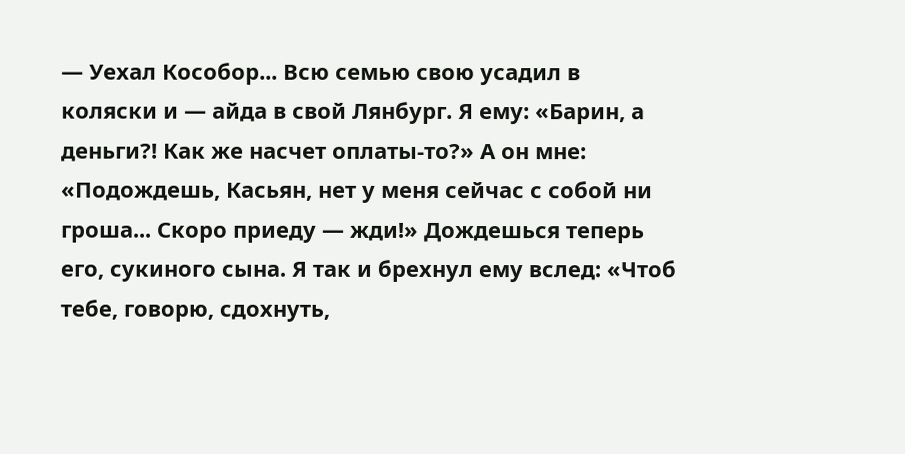— Уехал Кособор... Всю семью свою усадил в коляски и — айда в свой Лянбург. Я ему: «Барин, а деньги?! Как же насчет оплаты-то?» А он мне: «Подождешь, Касьян, нет у меня сейчас с собой ни гроша... Скоро приеду — жди!» Дождешься теперь его, сукиного сына. Я так и брехнул ему вслед: «Чтоб тебе, говорю, сдохнуть,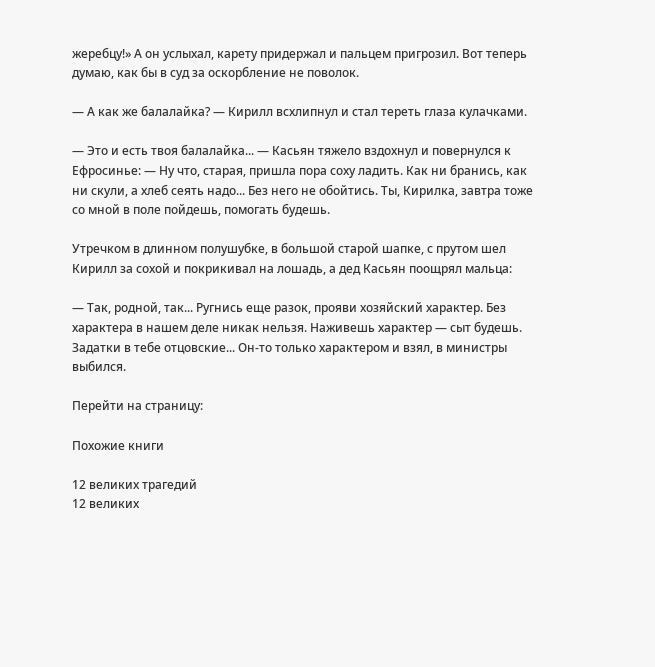жеребцу!» А он услыхал, карету придержал и пальцем пригрозил. Вот теперь думаю, как бы в суд за оскорбление не поволок.

— А как же балалайка? — Кирилл всхлипнул и стал тереть глаза кулачками.

— Это и есть твоя балалайка... — Касьян тяжело вздохнул и повернулся к Ефросинье: — Ну что, старая, пришла пора соху ладить. Как ни бранись, как ни скули, а хлеб сеять надо... Без него не обойтись. Ты, Кирилка, завтра тоже со мной в поле пойдешь, помогать будешь.

Утречком в длинном полушубке, в большой старой шапке, с прутом шел Кирилл за сохой и покрикивал на лошадь, а дед Касьян поощрял мальца:

— Так, родной, так... Ругнись еще разок, прояви хозяйский характер. Без характера в нашем деле никак нельзя. Наживешь характер — сыт будешь. Задатки в тебе отцовские... Он-то только характером и взял, в министры выбился.

Перейти на страницу:

Похожие книги

12 великих трагедий
12 великих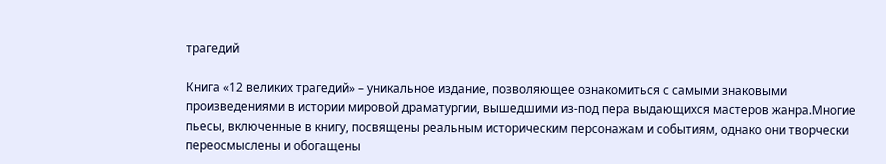трагедий

Книга «12 великих трагедий» – уникальное издание, позволяющее ознакомиться с самыми знаковыми произведениями в истории мировой драматургии, вышедшими из-под пера выдающихся мастеров жанра.Многие пьесы, включенные в книгу, посвящены реальным историческим персонажам и событиям, однако они творчески переосмыслены и обогащены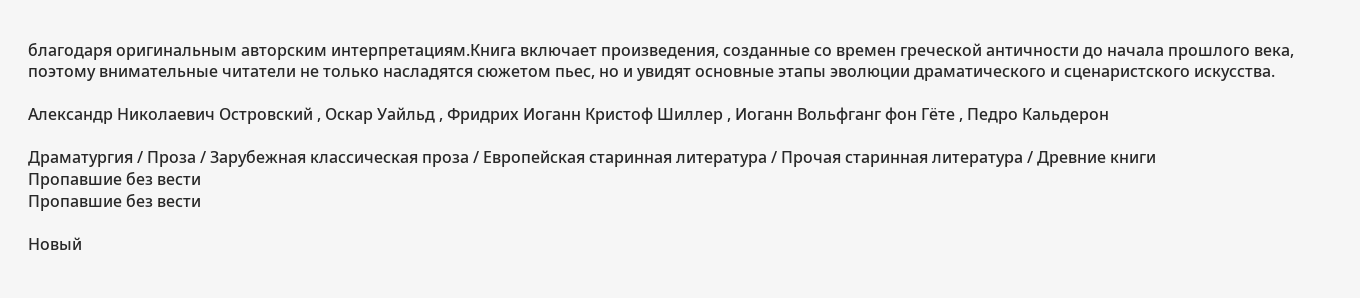благодаря оригинальным авторским интерпретациям.Книга включает произведения, созданные со времен греческой античности до начала прошлого века, поэтому внимательные читатели не только насладятся сюжетом пьес, но и увидят основные этапы эволюции драматического и сценаристского искусства.

Александр Николаевич Островский , Оскар Уайльд , Фридрих Иоганн Кристоф Шиллер , Иоганн Вольфганг фон Гёте , Педро Кальдерон

Драматургия / Проза / Зарубежная классическая проза / Европейская старинная литература / Прочая старинная литература / Древние книги
Пропавшие без вести
Пропавшие без вести

Новый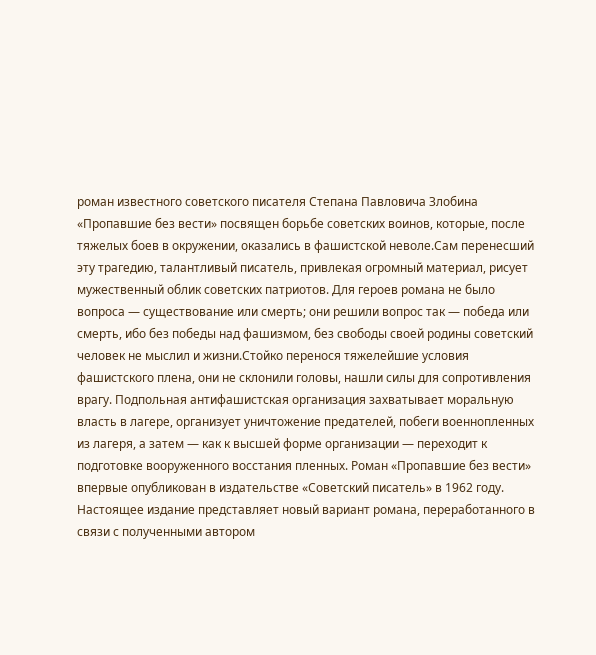роман известного советского писателя Степана Павловича Злобина «Пропавшие без вести» посвящен борьбе советских воинов, которые, после тяжелых боев в окружении, оказались в фашистской неволе.Сам перенесший эту трагедию, талантливый писатель, привлекая огромный материал, рисует мужественный облик советских патриотов. Для героев романа не было вопроса — существование или смерть; они решили вопрос так — победа или смерть, ибо без победы над фашизмом, без свободы своей родины советский человек не мыслил и жизни.Стойко перенося тяжелейшие условия фашистского плена, они не склонили головы, нашли силы для сопротивления врагу. Подпольная антифашистская организация захватывает моральную власть в лагере, организует уничтожение предателей, побеги военнопленных из лагеря, а затем — как к высшей форме организации — переходит к подготовке вооруженного восстания пленных. Роман «Пропавшие без вести» впервые опубликован в издательстве «Советский писатель» в 1962 году. Настоящее издание представляет новый вариант романа, переработанного в связи с полученными автором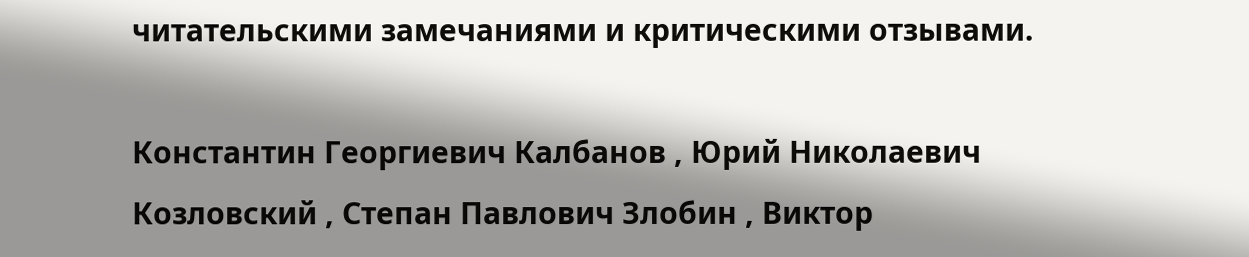читательскими замечаниями и критическими отзывами.

Константин Георгиевич Калбанов , Юрий Николаевич Козловский , Степан Павлович Злобин , Виктор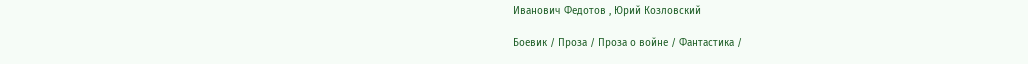Иванович Федотов , Юрий Козловский

Боевик / Проза / Проза о войне / Фантастика /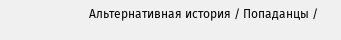Альтернативная история / Попаданцы /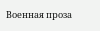Военная проза